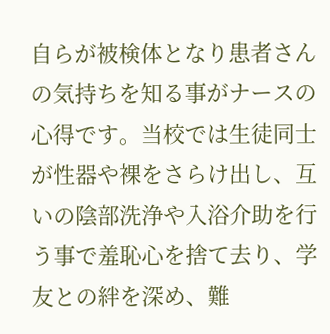自らが被検体となり患者さんの気持ちを知る事がナースの心得です。当校では生徒同士が性器や裸をさらけ出し、互いの陰部洗浄や入浴介助を行う事で羞恥心を捨て去り、学友との絆を深め、難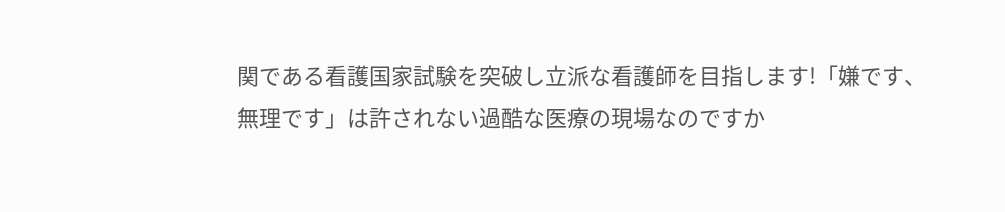関である看護国家試験を突破し立派な看護師を目指します!「嫌です、無理です」は許されない過酷な医療の現場なのですか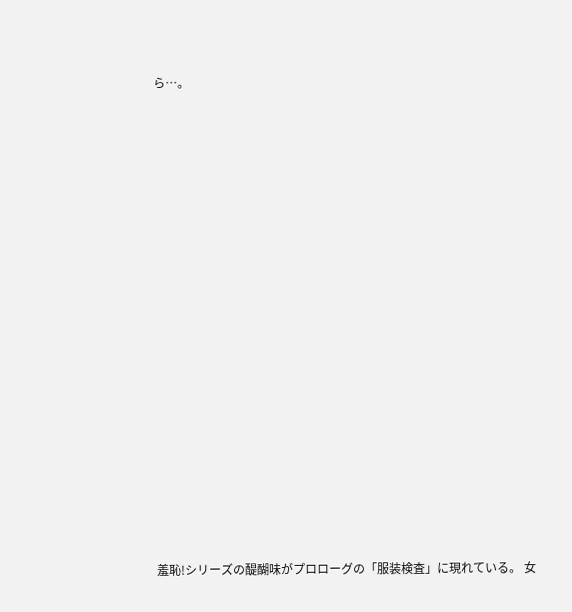ら…。




















羞恥!シリーズの醍醐味がプロローグの「服装検査」に現れている。 女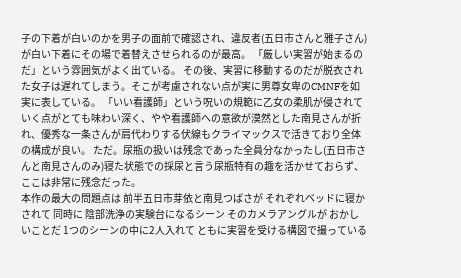子の下着が白いのかを男子の面前で確認され、違反者(五日市さんと雅子さん)が白い下着にその場で着替えさせられるのが最高。 「厳しい実習が始まるのだ」という雰囲気がよく出ている。 その後、実習に移動するのだが脱衣された女子は遅れてしまう。そこが考慮されない点が実に男尊女卑のCMNFを如実に表している。 「いい看護師」という呪いの規範に乙女の柔肌が侵されていく点がとても味わい深く、やや看護師への意欲が漠然とした南見さんが折れ、優秀な一条さんが肩代わりする伏線もクライマックスで活きており全体の構成が良い。 ただ。尿瓶の扱いは残念であった全員分なかったし(五日市さんと南見さんのみ)寝た状態での採尿と言う尿瓶特有の趣を活かせておらず、ここは非常に残念だった。
本作の最大の問題点は 前半五日市芽依と南見つばさが それぞれベッドに寝かされて 同時に 陰部洗浄の実験台になるシーン そのカメラアングルが おかしいことだ 1つのシーンの中に2人入れて ともに実習を受ける構図で撮っている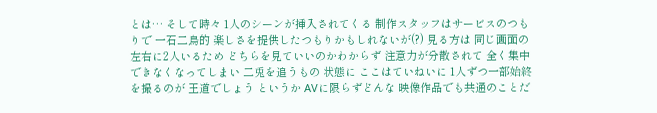とは… そして時々 1人のシーンが挿入されてくる 制作スタッフはサービスのつもりで 一石二鳥的 楽しさを提供したつもりかもしれないが(?) 見る方は 同じ画面の左右に2人いるため どちらを見ていいのかわからず 注意力が分散されて 全く集中できなくなってしまい 二兎を追うもの 状態に ここはていねいに 1人ずつ一部始終を撮るのが 王道でしょう というか AVに限らずどんな 映像作品でも共通のことだ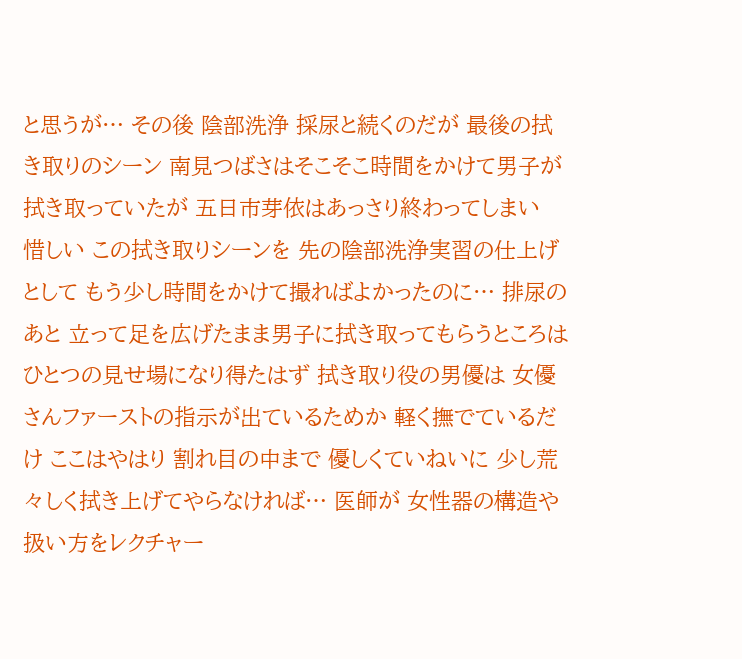と思うが… その後 陰部洗浄 採尿と続くのだが 最後の拭き取りのシーン 南見つばさはそこそこ時間をかけて男子が拭き取っていたが 五日市芽依はあっさり終わってしまい 惜しい この拭き取りシーンを 先の陰部洗浄実習の仕上げとして もう少し時間をかけて撮ればよかったのに… 排尿のあと 立って足を広げたまま男子に拭き取ってもらうところは ひとつの見せ場になり得たはず 拭き取り役の男優は 女優さんファーストの指示が出ているためか 軽く撫でているだけ ここはやはり 割れ目の中まで 優しくていねいに 少し荒々しく拭き上げてやらなければ… 医師が 女性器の構造や扱い方をレクチャー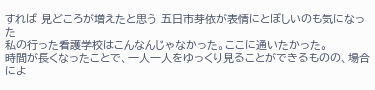すれば 見どころが増えたと思う 五日市芽依が表情にとぼしいのも気になった
私の行った看護学校はこんなんじゃなかった。ここに通いたかった。
時間が長くなったことで、一人一人をゆっくり見ることができるものの、場合によ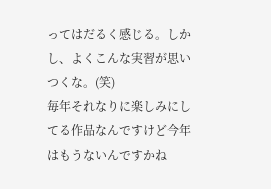ってはだるく感じる。しかし、よくこんな実習が思いつくな。(笑)
毎年それなりに楽しみにしてる作品なんですけど今年はもうないんですかね